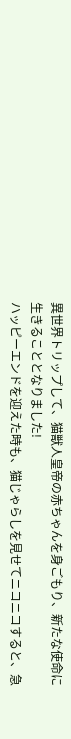異世界トリップして、猫獣人皇帝の赤ちゃんを身ごもり、新たな使命に生きることとなりました!
ハッピーエンドを迎えた時も、猫じゃらしを見せてニコニコすると、急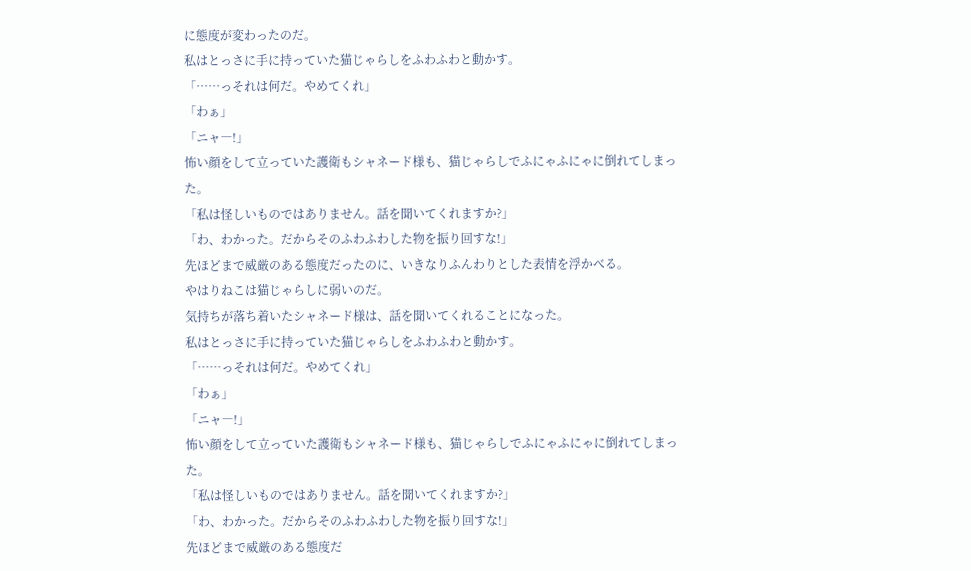に態度が変わったのだ。
私はとっさに手に持っていた猫じゃらしをふわふわと動かす。
「……っそれは何だ。やめてくれ」
「わぁ」
「ニャ―!」
怖い顔をして立っていた護衛もシャネード様も、猫じゃらしでふにゃふにゃに倒れてしまった。
「私は怪しいものではありません。話を聞いてくれますか?」
「わ、わかった。だからそのふわふわした物を振り回すな!」
先ほどまで威厳のある態度だったのに、いきなりふんわりとした表情を浮かべる。
やはりねこは猫じゃらしに弱いのだ。
気持ちが落ち着いたシャネード様は、話を聞いてくれることになった。
私はとっさに手に持っていた猫じゃらしをふわふわと動かす。
「……っそれは何だ。やめてくれ」
「わぁ」
「ニャ―!」
怖い顔をして立っていた護衛もシャネード様も、猫じゃらしでふにゃふにゃに倒れてしまった。
「私は怪しいものではありません。話を聞いてくれますか?」
「わ、わかった。だからそのふわふわした物を振り回すな!」
先ほどまで威厳のある態度だ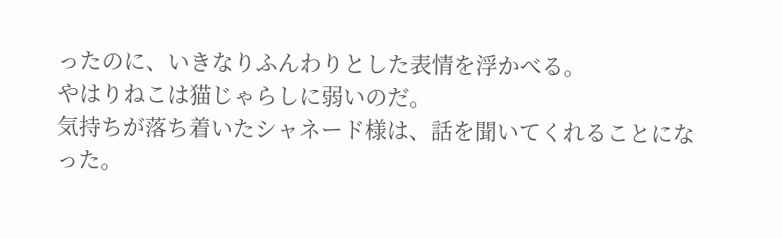ったのに、いきなりふんわりとした表情を浮かべる。
やはりねこは猫じゃらしに弱いのだ。
気持ちが落ち着いたシャネード様は、話を聞いてくれることになった。